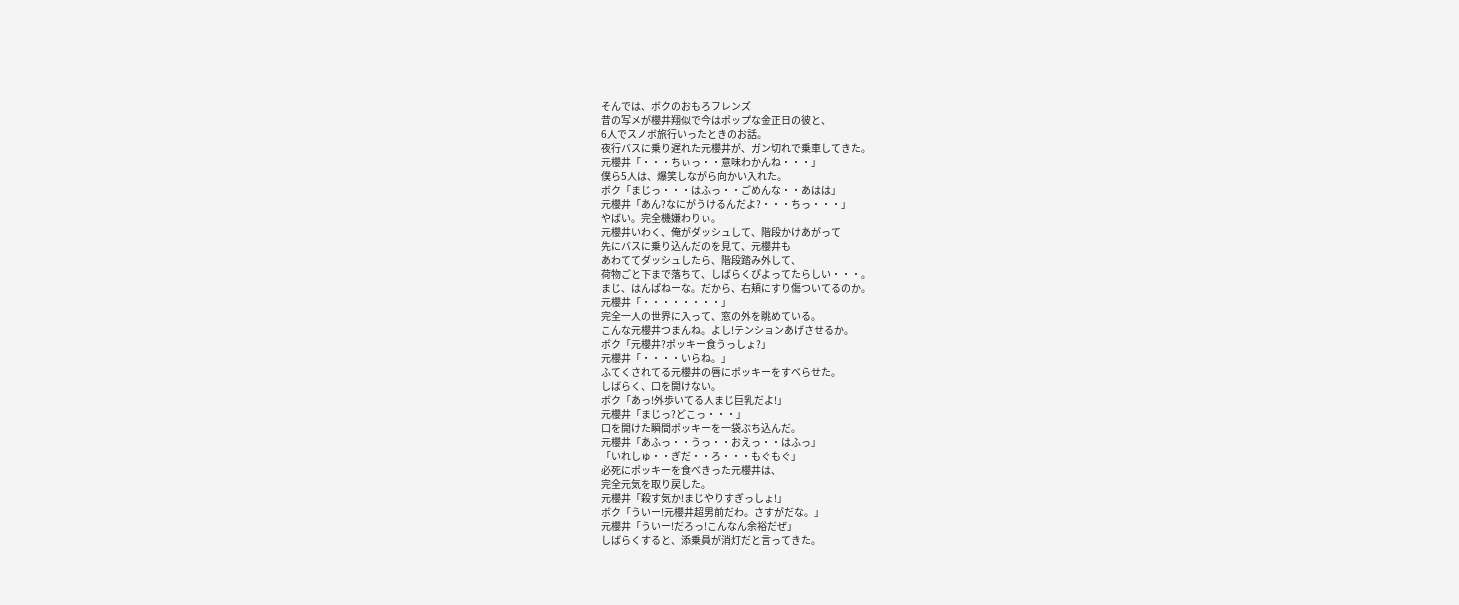そんでは、ボクのおもろフレンズ
昔の写メが櫻井翔似で今はポップな金正日の彼と、
6人でスノボ旅行いったときのお話。
夜行バスに乗り遅れた元櫻井が、ガン切れで乗車してきた。
元櫻井「・・・ちぃっ・・意味わかんね・・・」
僕ら5人は、爆笑しながら向かい入れた。
ボク「まじっ・・・はふっ・・ごめんな・・あはは」
元櫻井「あん?なにがうけるんだよ?・・・ちっ・・・」
やばい。完全機嫌わりぃ。
元櫻井いわく、俺がダッシュして、階段かけあがって
先にバスに乗り込んだのを見て、元櫻井も
あわててダッシュしたら、階段踏み外して、
荷物ごと下まで落ちて、しばらくぴよってたらしい・・・。
まじ、はんぱねーな。だから、右頬にすり傷ついてるのか。
元櫻井「・・・・・・・・」
完全一人の世界に入って、窓の外を眺めている。
こんな元櫻井つまんね。よし!テンションあげさせるか。
ボク「元櫻井?ポッキー食うっしょ?」
元櫻井「・・・・いらね。」
ふてくされてる元櫻井の唇にポッキーをすべらせた。
しばらく、口を開けない。
ボク「あっ!外歩いてる人まじ巨乳だよ!」
元櫻井「まじっ?どこっ・・・」
口を開けた瞬間ポッキーを一袋ぶち込んだ。
元櫻井「あふっ・・うっ・・おえっ・・はふっ」
「いれしゅ・・ぎだ・・ろ・・・もぐもぐ」
必死にポッキーを食べきった元櫻井は、
完全元気を取り戻した。
元櫻井「殺す気か!まじやりすぎっしょ!」
ボク「ういー!元櫻井超男前だわ。さすがだな。」
元櫻井「ういー!だろっ!こんなん余裕だぜ」
しばらくすると、添乗員が消灯だと言ってきた。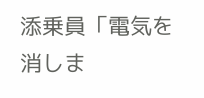添乗員「電気を消しま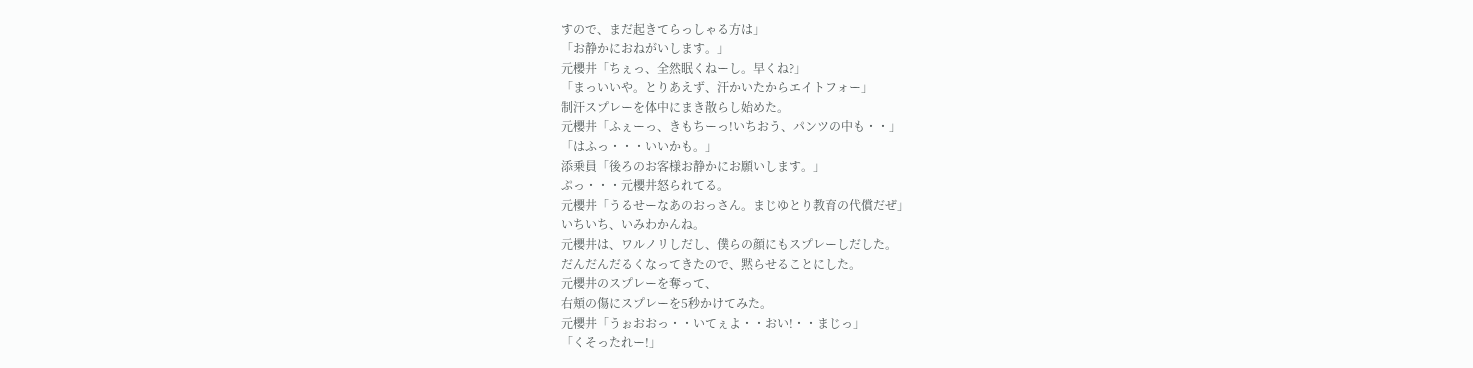すので、まだ起きてらっしゃる方は」
「お静かにおねがいします。」
元櫻井「ちぇっ、全然眠くねーし。早くね?」
「まっいいや。とりあえず、汗かいたからエイトフォー」
制汗スプレーを体中にまき散らし始めた。
元櫻井「ふぇーっ、きもちーっ!いちおう、パンツの中も・・」
「はふっ・・・いいかも。」
添乗員「後ろのお客様お静かにお願いします。」
ぷっ・・・元櫻井怒られてる。
元櫻井「うるせーなあのおっさん。まじゆとり教育の代償だぜ」
いちいち、いみわかんね。
元櫻井は、ワルノリしだし、僕らの顔にもスプレーしだした。
だんだんだるくなってきたので、黙らせることにした。
元櫻井のスプレーを奪って、
右頬の傷にスプレーを5秒かけてみた。
元櫻井「うぉおおっ・・いてぇよ・・おい!・・まじっ」
「くそったれー!」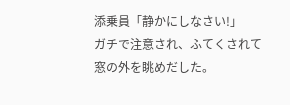添乗員「静かにしなさい!」
ガチで注意され、ふてくされて窓の外を眺めだした。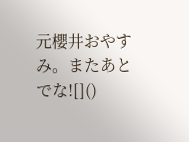元櫻井おやすみ。またあとでな![]()